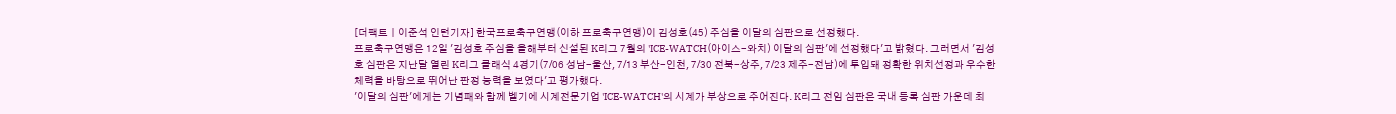[더팩트ㅣ이준석 인턴기자] 한국프로축구연맹(이하 프로축구연맹)이 김성호(45) 주심을 이달의 심판으로 선정했다.
프로축구연맹은 12일 '김성호 주심을 올해부터 신설된 K리그 7월의 'ICE-WATCH(아이스-와치) 이달의 심판'에 선정했다'고 밝혔다. 그러면서 '김성호 심판은 지난달 열린 K리그 클래식 4경기(7/06 성남-울산, 7/13 부산-인천, 7/30 전북-상주, 7/23 제주-전남)에 투입돼 정확한 위치선정과 우수한 체력을 바탕으로 뛰어난 판정 능력을 보였다'고 평가했다.
'이달의 심판'에게는 기념패와 함께 벨기에 시계전문기업 'ICE-WATCH'의 시계가 부상으로 주어진다. K리그 전임 심판은 국내 등록 심판 가운데 최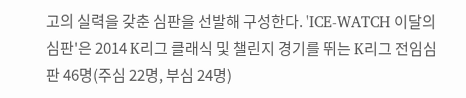고의 실력을 갖춘 심판을 선발해 구성한다. 'ICE-WATCH 이달의 심판'은 2014 K리그 클래식 및 챌린지 경기를 뛰는 K리그 전임심판 46명(주심 22명, 부심 24명)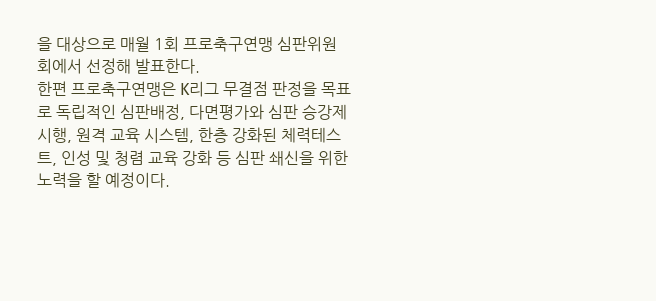을 대상으로 매월 1회 프로축구연맹 심판위원회에서 선정해 발표한다.
한편 프로축구연맹은 K리그 무결점 판정을 목표로 독립적인 심판배정, 다면평가와 심판 승강제 시행, 원격 교육 시스템, 한층 강화된 체력테스트, 인성 및 청렴 교육 강화 등 심판 쇄신을 위한 노력을 할 예정이다.